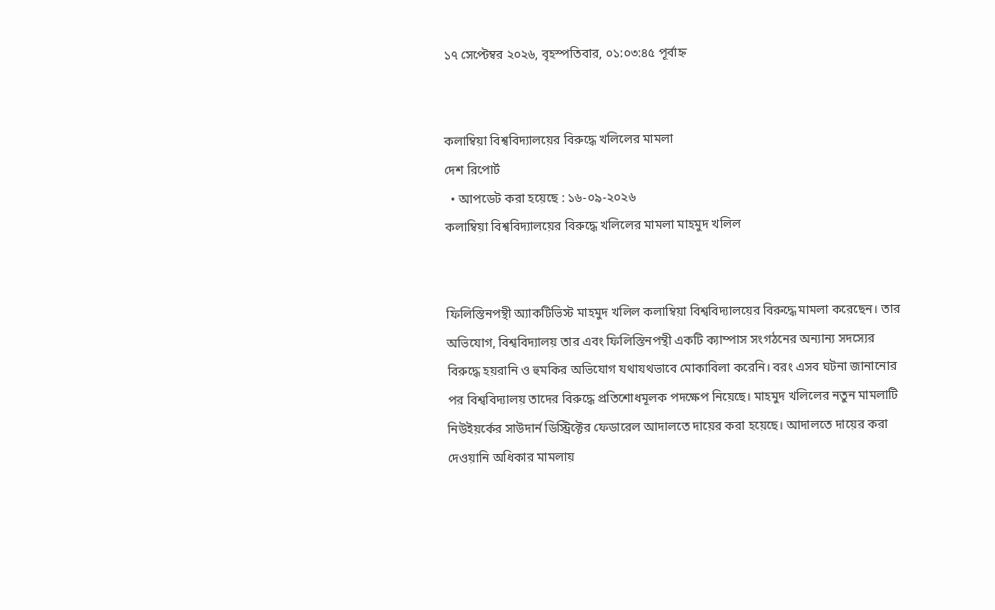১৭ সেপ্টেম্বর ২০২৬, বৃহস্পতিবার, ০১:০৩:৪৫ পূর্বাহ্ন


কলাম্বিয়া বিশ্ববিদ্যালয়ের বিরুদ্ধে খলিলের মামলা
দেশ রিপোর্ট
  • আপডেট করা হয়েছে : ১৬-০৯-২০২৬
কলাম্বিয়া বিশ্ববিদ্যালয়ের বিরুদ্ধে খলিলের মামলা মাহমুদ খলিল


ফিলিস্তিনপন্থী অ্যাকটিভিস্ট মাহমুদ খলিল কলাম্বিয়া বিশ্ববিদ্যালয়ের বিরুদ্ধে মামলা করেছেন। তার অভিযোগ, বিশ্ববিদ্যালয় তার এবং ফিলিস্তিনপন্থী একটি ক্যাম্পাস সংগঠনের অন্যান্য সদস্যের বিরুদ্ধে হয়রানি ও হুমকির অভিযোগ যথাযথভাবে মোকাবিলা করেনি। বরং এসব ঘটনা জানানোর পর বিশ্ববিদ্যালয় তাদের বিরুদ্ধে প্রতিশোধমূলক পদক্ষেপ নিয়েছে। মাহমুদ খলিলের নতুন মামলাটি নিউইয়র্কের সাউদার্ন ডিস্ট্রিক্টের ফেডারেল আদালতে দায়ের করা হয়েছে। আদালতে দায়ের করা দেওয়ানি অধিকার মামলায়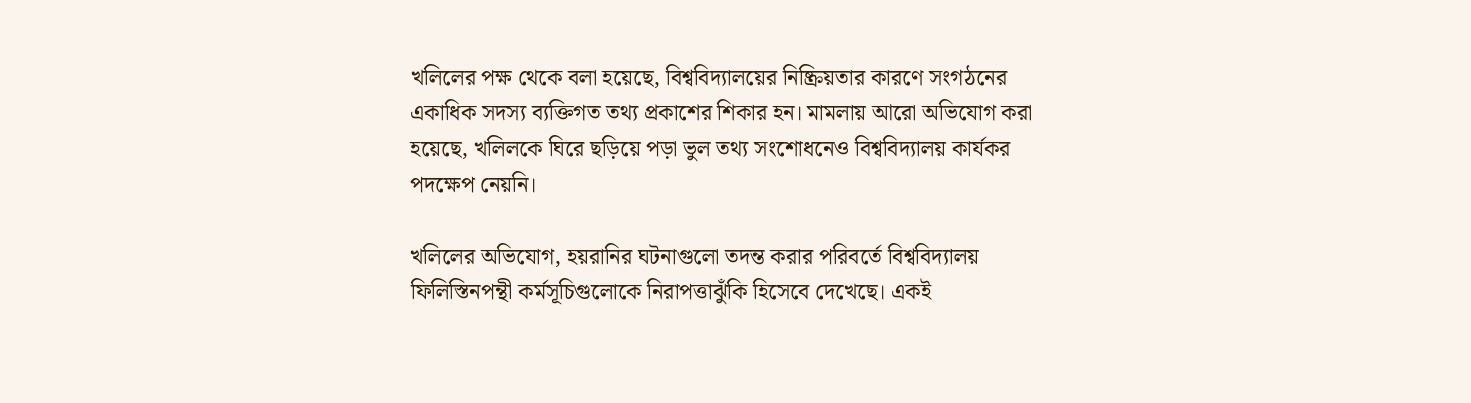খলিলের পক্ষ থেকে বলা হয়েছে, বিশ্ববিদ্যালয়ের নিষ্ক্রিয়তার কারণে সংগঠনের একাধিক সদস্য ব্যক্তিগত তথ্য প্রকাশের শিকার হন। মামলায় আরো অভিযোগ করা হয়েছে, খলিলকে ঘিরে ছড়িয়ে পড়া ভুল তথ্য সংশোধনেও বিশ্ববিদ্যালয় কার্যকর পদক্ষেপ নেয়নি।

খলিলের অভিযোগ, হয়রানির ঘটনাগুলো তদন্ত করার পরিবর্তে বিশ্ববিদ্যালয় ফিলিস্তিনপন্থী কর্মসূচিগুলোকে নিরাপত্তাঝুঁকি হিসেবে দেখেছে। একই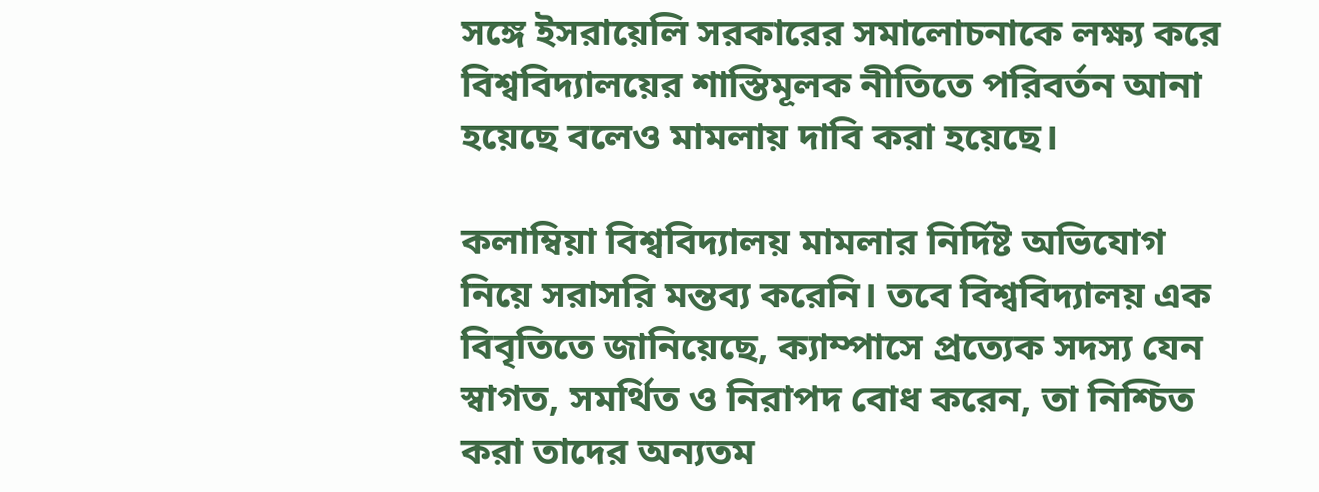সঙ্গে ইসরায়েলি সরকারের সমালোচনাকে লক্ষ্য করে বিশ্ববিদ্যালয়ের শাস্তিমূলক নীতিতে পরিবর্তন আনা হয়েছে বলেও মামলায় দাবি করা হয়েছে।

কলাম্বিয়া বিশ্ববিদ্যালয় মামলার নির্দিষ্ট অভিযোগ নিয়ে সরাসরি মন্তব্য করেনি। তবে বিশ্ববিদ্যালয় এক বিবৃতিতে জানিয়েছে, ক্যাম্পাসে প্রত্যেক সদস্য যেন স্বাগত, সমর্থিত ও নিরাপদ বোধ করেন, তা নিশ্চিত করা তাদের অন্যতম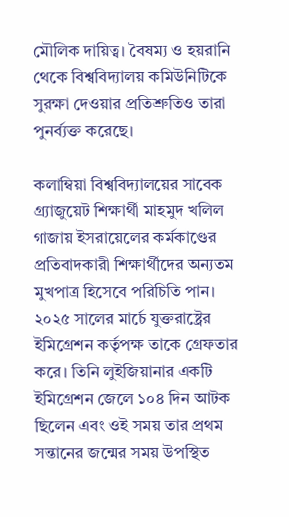মৌলিক দায়িত্ব। বৈষম্য ও হয়রানি থেকে বিশ্ববিদ্যালয় কমিউনিটিকে সুরক্ষা দেওয়ার প্রতিশ্রুতিও তারা পুনর্ব্যক্ত করেছে।

কলাম্বিয়া বিশ্ববিদ্যালয়ের সাবেক গ্র‍্যাজুয়েট শিক্ষার্থী মাহমুদ খলিল গাজায় ইসরায়েলের কর্মকাণ্ডের প্রতিবাদকারী শিক্ষার্থীদের অন্যতম মুখপাত্র হিসেবে পরিচিতি পান। ২০২৫ সালের মার্চে যুক্তরাষ্ট্রের ইমিগ্রেশন কর্তৃপক্ষ তাকে গ্রেফতার করে। তিনি লুইজিয়ানার একটি ইমিগ্রেশন জেলে ১০৪ দিন আটক ছিলেন এবং ওই সময় তার প্রথম সন্তানের জন্মের সময় উপস্থিত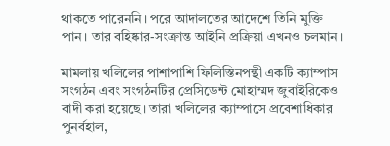থাকতে পারেননি। পরে আদালতের আদেশে তিনি মুক্তি পান। তার বহিষ্কার-সংক্রান্ত আইনি প্রক্রিয়া এখনও চলমান।

মামলায় খলিলের পাশাপাশি ফিলিস্তিনপন্থী একটি ক্যাম্পাস সংগঠন এবং সংগঠনটির প্রেসিডেন্ট মোহাম্মদ জুবাইরিকেও বাদী করা হয়েছে। তারা খলিলের ক্যাম্পাসে প্রবেশাধিকার পুনর্বহাল,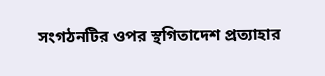সংগঠনটির ওপর স্থগিতাদেশ প্রত্যাহার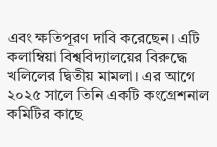এবং ক্ষতিপূরণ দাবি করেছেন। এটি কলাম্বিয়া বিশ্ববিদ্যালয়ের বিরুদ্ধে খলিলের দ্বিতীয় মামলা। এর আগে ২০২৫ সালে তিনি একটি কংগ্রেশনাল কমিটির কাছে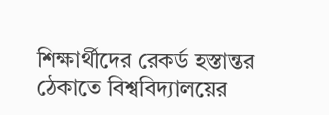শিক্ষার্থীদের রেকর্ড হস্তান্তর ঠেকাতে বিশ্ববিদ্যালয়ের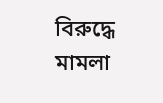বিরুদ্ধে মামলা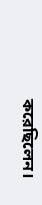করেছিলেন।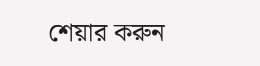শেয়ার করুন